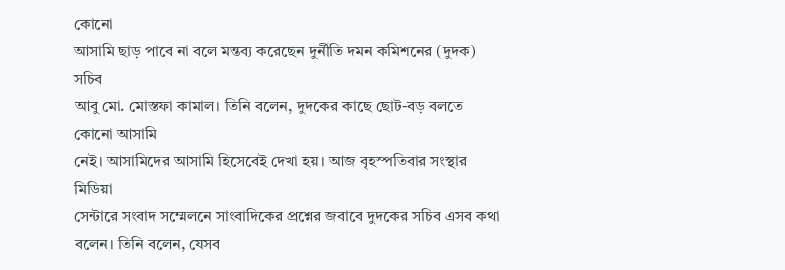কোনো
আসামি ছাড় পাবে না বলে মন্তব্য করেছেন দুর্নীতি দমন কমিশনের (দুদক) সচিব
আবু মো. মোস্তফা কামাল। তিনি বলেন, দুদকের কাছে ছোট-বড় বলতে কোনো আসামি
নেই। আসামিদের আসামি হিসেবেই দেখা হয়। আজ বৃহস্পতিবার সংস্থার মিডিয়া
সেন্টারে সংবাদ সম্মেলনে সাংবাদিকের প্রশ্নের জবাবে দুদকের সচিব এসব কথা
বলেন। তিনি বলেন, যেসব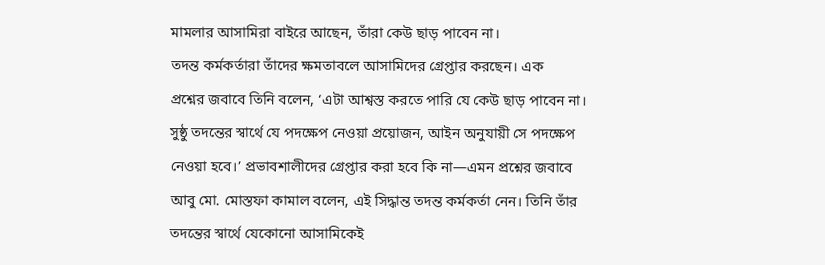মামলার আসামিরা বাইরে আছেন, তাঁরা কেউ ছাড় পাবেন না।
তদন্ত কর্মকর্তারা তাঁদের ক্ষমতাবলে আসামিদের গ্রেপ্তার করছেন। এক
প্রশ্নের জবাবে তিনি বলেন, ‘এটা আশ্বস্ত করতে পারি যে কেউ ছাড় পাবেন না।
সুষ্ঠু তদন্তের স্বার্থে যে পদক্ষেপ নেওয়া প্রয়োজন, আইন অনুযায়ী সে পদক্ষেপ
নেওয়া হবে।’ প্রভাবশালীদের গ্রেপ্তার করা হবে কি না—এমন প্রশ্নের জবাবে
আবু মো. মোস্তফা কামাল বলেন, এই সিদ্ধান্ত তদন্ত কর্মকর্তা নেন। তিনি তাঁর
তদন্তের স্বার্থে যেকোনো আসামিকেই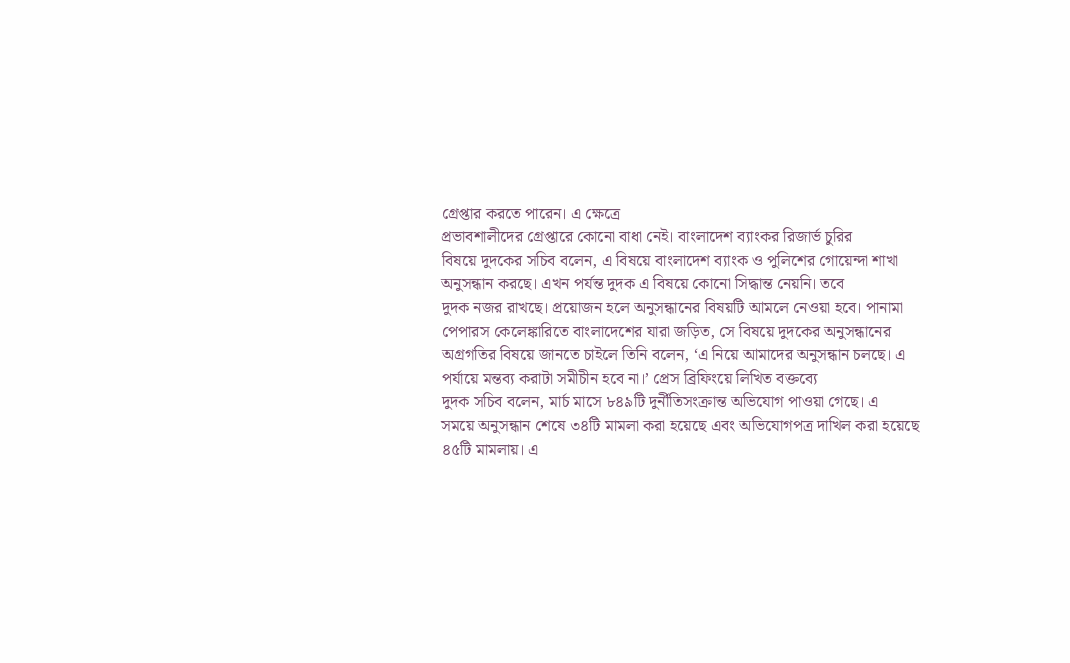গ্রেপ্তার করতে পারেন। এ ক্ষেত্রে
প্রভাবশালীদের গ্রেপ্তারে কোনো বাধা নেই। বাংলাদেশ ব্যাংকর রিজার্ভ চুরির
বিষয়ে দুদকের সচিব বলেন, এ বিষয়ে বাংলাদেশ ব্যাংক ও পুলিশের গোয়েন্দা শাখা
অনুসন্ধান করছে। এখন পর্যন্ত দুদক এ বিষয়ে কোনো সিদ্ধান্ত নেয়নি। তবে
দুদক নজর রাখছে। প্রয়োজন হলে অনুসন্ধানের বিষয়টি আমলে নেওয়া হবে। পানামা
পেপারস কেলেঙ্কারিতে বাংলাদেশের যারা জড়িত, সে বিষয়ে দুদকের অনুসন্ধানের
অগ্রগতির বিষয়ে জানতে চাইলে তিনি বলেন, ‘এ নিয়ে আমাদের অনুসন্ধান চলছে। এ
পর্যায়ে মন্তব্য করাটা সমীচীন হবে না।’ প্রেস ব্রিফিংয়ে লিখিত বক্তব্যে
দুদক সচিব বলেন, মার্চ মাসে ৮৪৯টি দুর্নীতিসংক্রান্ত অভিযোগ পাওয়া গেছে। এ
সময়ে অনুসন্ধান শেষে ৩৪টি মামলা করা হয়েছে এবং অভিযোগপত্র দাখিল করা হয়েছে
৪৫টি মামলায়। এ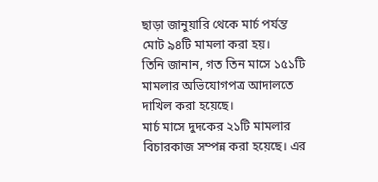ছাড়া জানুয়ারি থেকে মার্চ পর্যন্ত মোট ৯৪টি মামলা করা হয়।
তিনি জানান, গত তিন মাসে ১৫১টি মামলার অভিযোগপত্র আদালতে দাখিল করা হয়েছে।
মার্চ মাসে দুদকের ২১টি মামলার বিচারকাজ সম্পন্ন করা হয়েছে। এর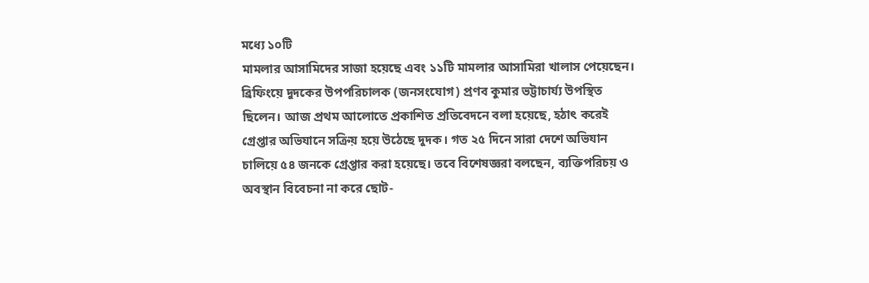মধ্যে ১০টি
মামলার আসামিদের সাজা হয়েছে এবং ১১টি মামলার আসামিরা খালাস পেয়েছেন।
ব্রিফিংয়ে দুদকের উপপরিচালক (জনসংযোগ) প্রণব কুমার ভট্টাচার্য্য উপস্থিত
ছিলেন। আজ প্রথম আলোতে প্রকাশিত প্রতিবেদনে বলা হয়েছে, হঠাৎ করেই
গ্রেপ্তার অভিযানে সক্রিয় হয়ে উঠেছে দুদক। গত ২৫ দিনে সারা দেশে অভিযান
চালিয়ে ৫৪ জনকে গ্রেপ্তার করা হয়েছে। তবে বিশেষজ্ঞরা বলছেন, ব্যক্তিপরিচয় ও
অবস্থান বিবেচনা না করে ছোট-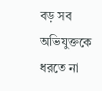বড় সব অভিযুক্তকে ধরতে না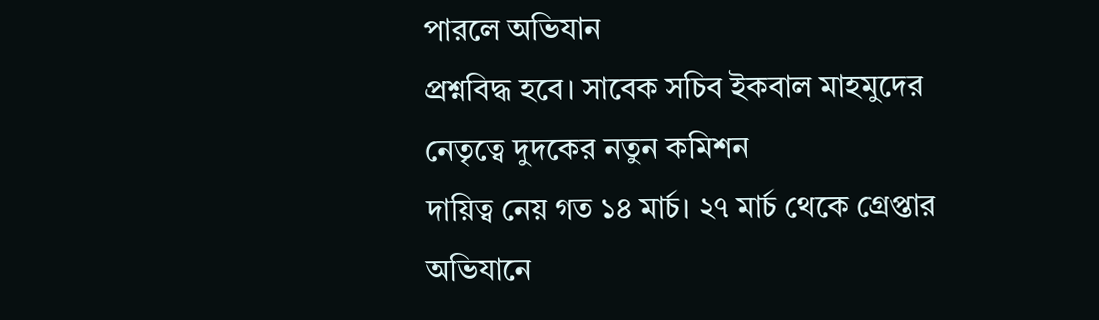পারলে অভিযান
প্রশ্নবিদ্ধ হবে। সাবেক সচিব ইকবাল মাহমুদের নেতৃত্বে দুদকের নতুন কমিশন
দায়িত্ব নেয় গত ১৪ মার্চ। ২৭ মার্চ থেকে গ্রেপ্তার অভিযানে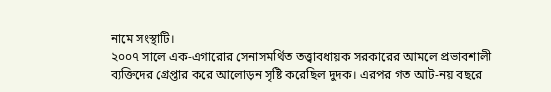নামে সংস্থাটি।
২০০৭ সালে এক-এগারোর সেনাসমর্থিত তত্ত্বাবধায়ক সরকারের আমলে প্রভাবশালী
ব্যক্তিদের গ্রেপ্তার করে আলোড়ন সৃষ্টি করেছিল দুদক। এরপর গত আট-নয় বছরে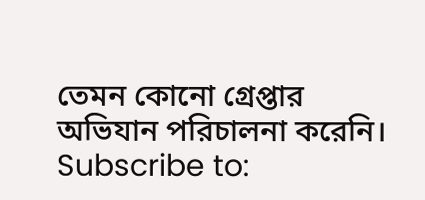তেমন কোনো গ্রেপ্তার অভিযান পরিচালনা করেনি।
Subscribe to: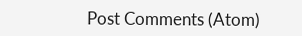Post Comments (Atom)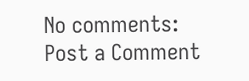No comments:
Post a Comment